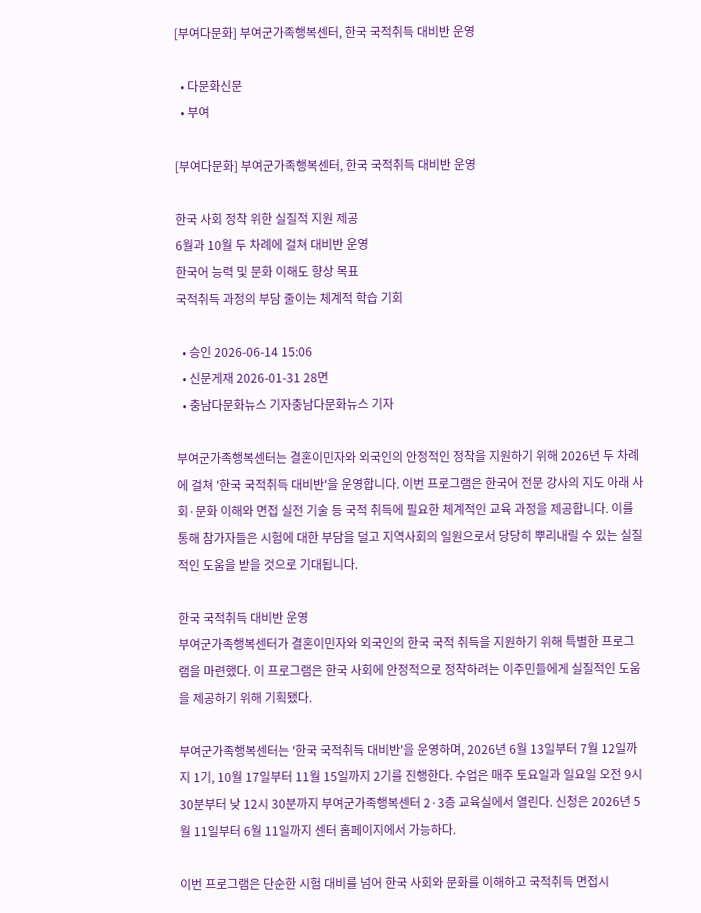[부여다문화] 부여군가족행복센터, 한국 국적취득 대비반 운영

  • 다문화신문
  • 부여

[부여다문화] 부여군가족행복센터, 한국 국적취득 대비반 운영

한국 사회 정착 위한 실질적 지원 제공
6월과 10월 두 차례에 걸쳐 대비반 운영
한국어 능력 및 문화 이해도 향상 목표
국적취득 과정의 부담 줄이는 체계적 학습 기회

  • 승인 2026-06-14 15:06
  • 신문게재 2026-01-31 28면
  • 충남다문화뉴스 기자충남다문화뉴스 기자

부여군가족행복센터는 결혼이민자와 외국인의 안정적인 정착을 지원하기 위해 2026년 두 차례에 걸쳐 '한국 국적취득 대비반'을 운영합니다. 이번 프로그램은 한국어 전문 강사의 지도 아래 사회·문화 이해와 면접 실전 기술 등 국적 취득에 필요한 체계적인 교육 과정을 제공합니다. 이를 통해 참가자들은 시험에 대한 부담을 덜고 지역사회의 일원으로서 당당히 뿌리내릴 수 있는 실질적인 도움을 받을 것으로 기대됩니다.

한국 국적취득 대비반 운영
부여군가족행복센터가 결혼이민자와 외국인의 한국 국적 취득을 지원하기 위해 특별한 프로그램을 마련했다. 이 프로그램은 한국 사회에 안정적으로 정착하려는 이주민들에게 실질적인 도움을 제공하기 위해 기획됐다.

부여군가족행복센터는 '한국 국적취득 대비반'을 운영하며, 2026년 6월 13일부터 7월 12일까지 1기, 10월 17일부터 11월 15일까지 2기를 진행한다. 수업은 매주 토요일과 일요일 오전 9시 30분부터 낮 12시 30분까지 부여군가족행복센터 2·3층 교육실에서 열린다. 신청은 2026년 5월 11일부터 6월 11일까지 센터 홈페이지에서 가능하다.

이번 프로그램은 단순한 시험 대비를 넘어 한국 사회와 문화를 이해하고 국적취득 면접시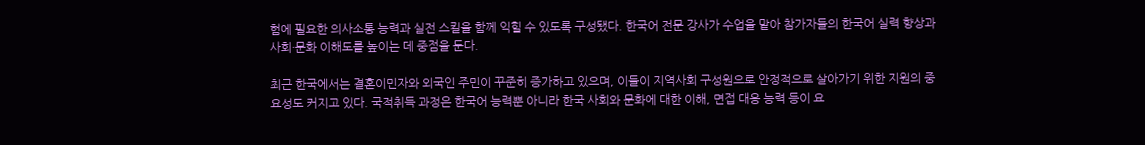험에 필요한 의사소통 능력과 실전 스킬을 함께 익힐 수 있도록 구성됐다. 한국어 전문 강사가 수업을 맡아 참가자들의 한국어 실력 향상과 사회·문화 이해도를 높이는 데 중점을 둔다.

최근 한국에서는 결혼이민자와 외국인 주민이 꾸준히 증가하고 있으며, 이들이 지역사회 구성원으로 안정적으로 살아가기 위한 지원의 중요성도 커지고 있다. 국적취득 과정은 한국어 능력뿐 아니라 한국 사회와 문화에 대한 이해, 면접 대응 능력 등이 요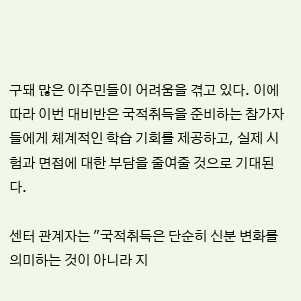구돼 많은 이주민들이 어려움을 겪고 있다. 이에 따라 이번 대비반은 국적취득을 준비하는 참가자들에게 체계적인 학습 기회를 제공하고, 실제 시험과 면접에 대한 부담을 줄여줄 것으로 기대된다.

센터 관계자는 "국적취득은 단순히 신분 변화를 의미하는 것이 아니라 지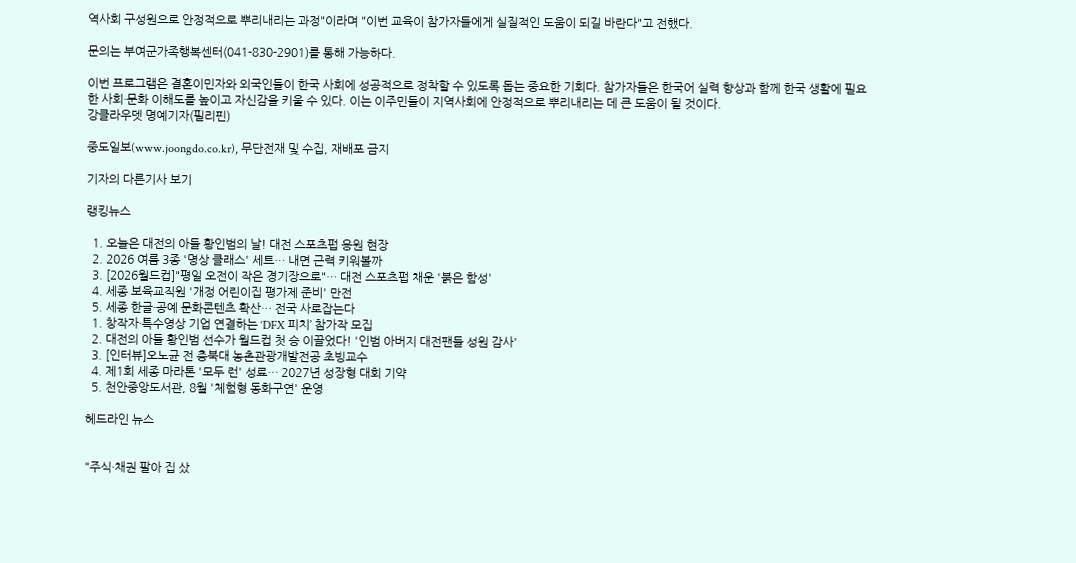역사회 구성원으로 안정적으로 뿌리내리는 과정"이라며 "이번 교육이 참가자들에게 실질적인 도움이 되길 바란다"고 전했다.

문의는 부여군가족행복센터(041-830-2901)를 통해 가능하다.

이번 프로그램은 결혼이민자와 외국인들이 한국 사회에 성공적으로 정착할 수 있도록 돕는 중요한 기회다. 참가자들은 한국어 실력 향상과 함께 한국 생활에 필요한 사회·문화 이해도를 높이고 자신감을 키울 수 있다. 이는 이주민들이 지역사회에 안정적으로 뿌리내리는 데 큰 도움이 될 것이다.
강클라우뎃 명예기자(필리핀)

중도일보(www.joongdo.co.kr), 무단전재 및 수집, 재배포 금지

기자의 다른기사 보기

랭킹뉴스

  1. 오늘은 대전의 아들 황인범의 날! 대전 스포츠펍 응원 현장
  2. 2026 여름 3종 '명상 클래스' 세트… 내면 근력 키워볼까
  3. [2026월드컵]"평일 오전이 작은 경기장으로"… 대전 스포츠펍 채운 '붉은 함성'
  4. 세종 보육교직원 '개정 어린이집 평가제 준비' 만전
  5. 세종 한글·공예 문화콘텐츠 확산… 전국 사로잡는다
  1. 창작자·특수영상 기업 연결하는 ‘DFX 피치’ 참가작 모집
  2. 대전의 아들 황인범 선수가 월드컵 첫 승 이끌었다! '인범 아버지 대전팬들 성원 감사'
  3. [인터뷰]오노균 전 충북대 농촌관광개발전공 초빙교수
  4. 제1회 세종 마라톤 '모두 런' 성료… 2027년 성장형 대회 기약
  5. 천안중앙도서관, 8월 '체험형 동화구연' 운영

헤드라인 뉴스


"주식·채권 팔아 집 샀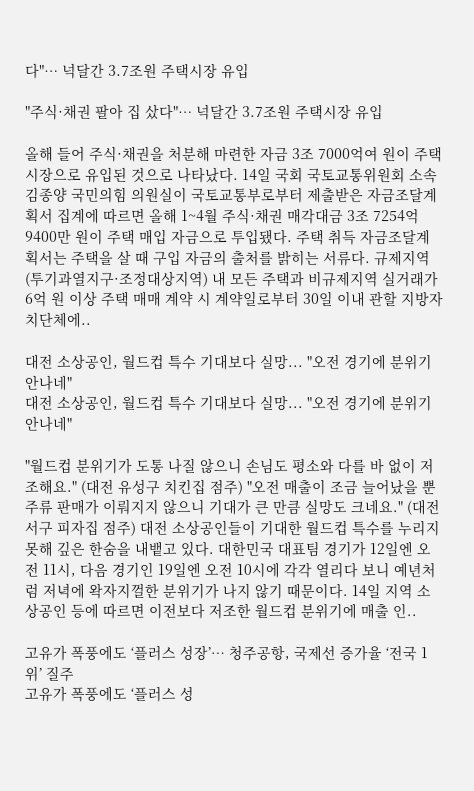다"… 넉달간 3.7조원 주택시장 유입

"주식·채권 팔아 집 샀다"… 넉달간 3.7조원 주택시장 유입

올해 들어 주식·채권을 처분해 마련한 자금 3조 7000억여 원이 주택시장으로 유입된 것으로 나타났다. 14일 국회 국토교통위원회 소속 김종양 국민의힘 의원실이 국토교통부로부터 제출받은 자금조달계획서 집계에 따르면 올해 1~4월 주식·채권 매각대금 3조 7254억 9400만 원이 주택 매입 자금으로 투입됐다. 주택 취득 자금조달계획서는 주택을 살 때 구입 자금의 출처를 밝히는 서류다. 규제지역(투기과열지구·조정대상지역) 내 모든 주택과 비규제지역 실거래가 6억 원 이상 주택 매매 계약 시 계약일로부터 30일 이내 관할 지방자치단체에..

대전 소상공인, 월드컵 특수 기대보다 실망... "오전 경기에 분위기 안나네"
대전 소상공인, 월드컵 특수 기대보다 실망... "오전 경기에 분위기 안나네"

"월드컵 분위기가 도통 나질 않으니 손님도 평소와 다를 바 없이 저조해요." (대전 유성구 치킨집 점주) "오전 매출이 조금 늘어났을 뿐 주류 판매가 이뤄지지 않으니 기대가 큰 만큼 실망도 크네요." (대전 서구 피자집 점주) 대전 소상공인들이 기대한 월드컵 특수를 누리지 못해 깊은 한숨을 내뱉고 있다. 대한민국 대표팀 경기가 12일엔 오전 11시, 다음 경기인 19일엔 오전 10시에 각각 열리다 보니 예년처럼 저녁에 왁자지껄한 분위기가 나지 않기 때문이다. 14일 지역 소상공인 등에 따르면 이전보다 저조한 월드컵 분위기에 매출 인..

고유가 폭풍에도 ‘플러스 성장’… 청주공항, 국제선 증가율 ‘전국 1위’ 질주
고유가 폭풍에도 ‘플러스 성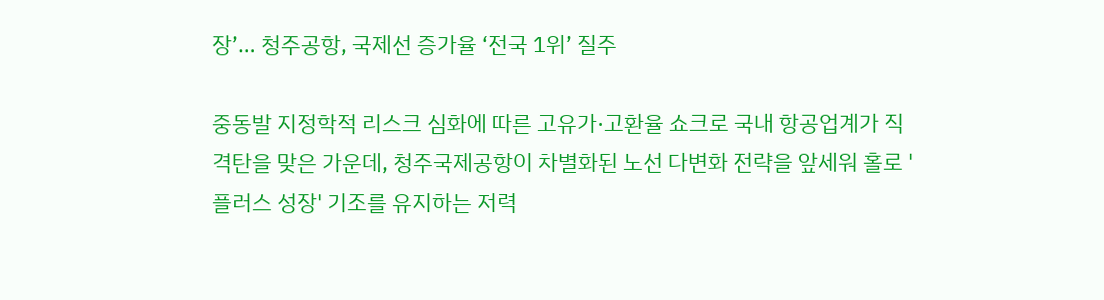장’… 청주공항, 국제선 증가율 ‘전국 1위’ 질주

중동발 지정학적 리스크 심화에 따른 고유가·고환율 쇼크로 국내 항공업계가 직격탄을 맞은 가운데, 청주국제공항이 차별화된 노선 다변화 전략을 앞세워 홀로 '플러스 성장' 기조를 유지하는 저력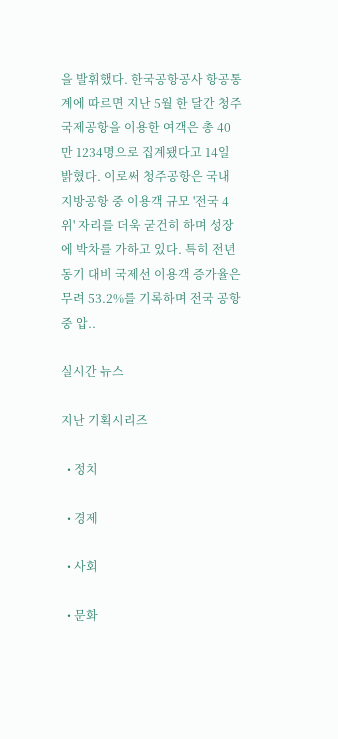을 발휘했다. 한국공항공사 항공통계에 따르면 지난 5월 한 달간 청주국제공항을 이용한 여객은 총 40만 1234명으로 집계됐다고 14일 밝혔다. 이로써 청주공항은 국내 지방공항 중 이용객 규모 '전국 4위' 자리를 더욱 굳건히 하며 성장에 박차를 가하고 있다. 특히 전년 동기 대비 국제선 이용객 증가율은 무려 53.2%를 기록하며 전국 공항 중 압..

실시간 뉴스

지난 기획시리즈

  • 정치

  • 경제

  • 사회

  • 문화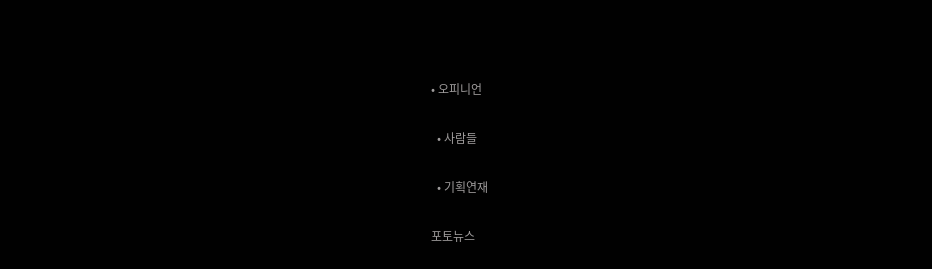• 오피니언

  • 사람들

  • 기획연재

포토뉴스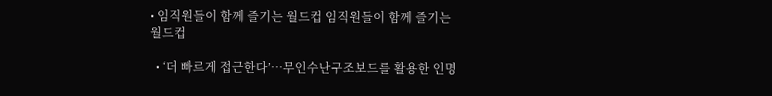• 임직원들이 함께 즐기는 월드컵 임직원들이 함께 즐기는 월드컵

  • ‘더 빠르게 접근한다’…무인수난구조보드를 활용한 인명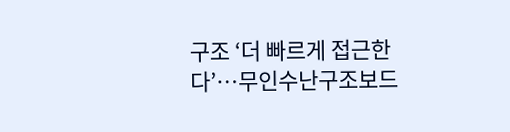구조 ‘더 빠르게 접근한다’…무인수난구조보드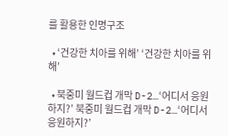를 활용한 인명구조

  • ‘건강한 치아를 위해’ ‘건강한 치아를 위해’

  • 북중미 월드컵 개막 D-2…‘어디서 응원하지?’ 북중미 월드컵 개막 D-2…‘어디서 응원하지?’